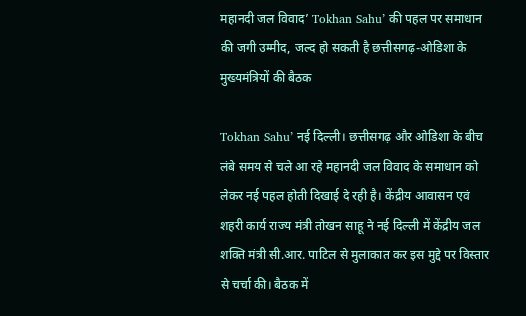महानदी जल विवाद’ Tokhan Sahu’ की पहल पर समाधान की जगी उम्मीद, जल्द हो सकती है छत्तीसगढ़-ओडिशा के मुख्यमंत्रियों की बैठक

Tokhan Sahu’ नई दिल्ली। छत्तीसगढ़ और ओडिशा के बीच लंबे समय से चले आ रहे महानदी जल विवाद के समाधान को लेकर नई पहल होती दिखाई दे रही है। केंद्रीय आवासन एवं शहरी कार्य राज्य मंत्री तोखन साहू ने नई दिल्ली में केंद्रीय जल शक्ति मंत्री सी.आर. पाटिल से मुलाकात कर इस मुद्दे पर विस्तार से चर्चा की। बैठक में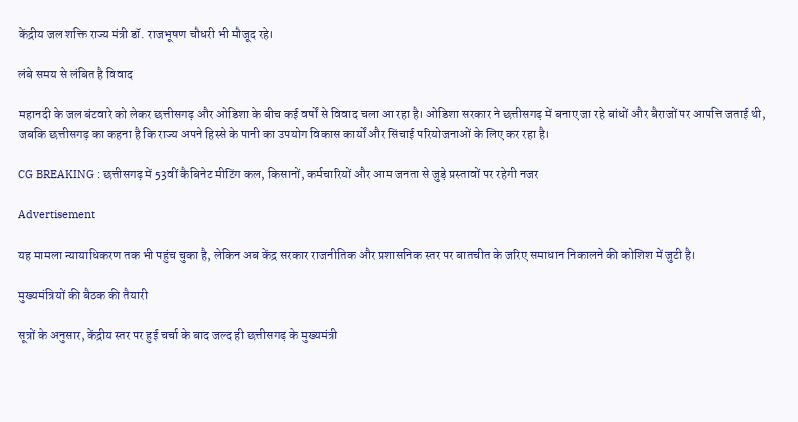केंद्रीय जल शक्ति राज्य मंत्री डॉ. राजभूषण चौधरी भी मौजूद रहे।

लंबे समय से लंबित है विवाद

महानदी के जल बंटवारे को लेकर छत्तीसगढ़ और ओडिशा के बीच कई वर्षों से विवाद चला आ रहा है। ओडिशा सरकार ने छत्तीसगढ़ में बनाए जा रहे बांधों और बैराजों पर आपत्ति जताई थी, जबकि छत्तीसगढ़ का कहना है कि राज्य अपने हिस्से के पानी का उपयोग विकास कार्यों और सिंचाई परियोजनाओं के लिए कर रहा है।

CG BREAKING : छत्तीसगढ़ में 53वीं कैबिनेट मीटिंग कल, किसानों, कर्मचारियों और आम जनता से जुड़े प्रस्तावों पर रहेगी नजर

Advertisement

यह मामला न्यायाधिकरण तक भी पहुंच चुका है, लेकिन अब केंद्र सरकार राजनीतिक और प्रशासनिक स्तर पर बातचीत के जरिए समाधान निकालने की कोशिश में जुटी है।

मुख्यमंत्रियों की बैठक की तैयारी

सूत्रों के अनुसार, केंद्रीय स्तर पर हुई चर्चा के बाद जल्द ही छत्तीसगढ़ के मुख्यमंत्री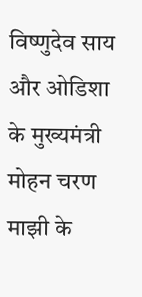विष्णुदेव साय और ओडिशा के मुख्यमंत्री मोहन चरण माझी के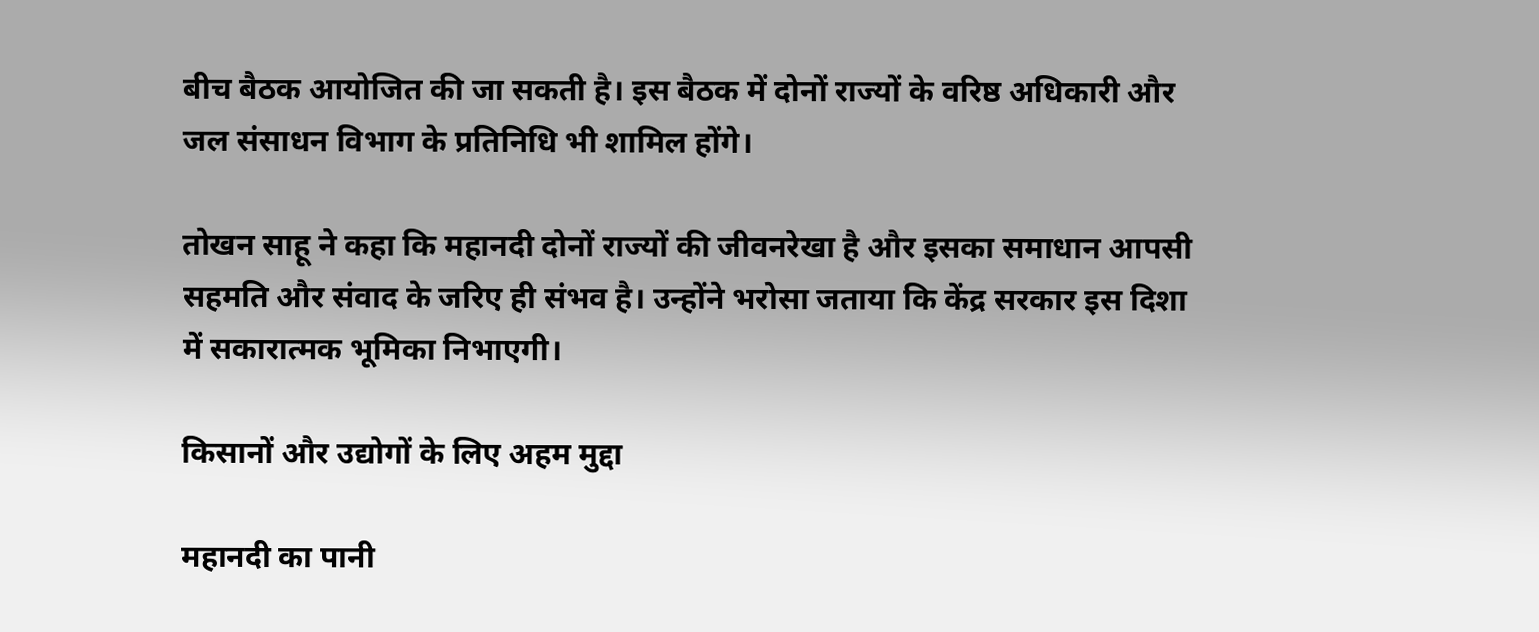बीच बैठक आयोजित की जा सकती है। इस बैठक में दोनों राज्यों के वरिष्ठ अधिकारी और जल संसाधन विभाग के प्रतिनिधि भी शामिल होंगे।

तोखन साहू ने कहा कि महानदी दोनों राज्यों की जीवनरेखा है और इसका समाधान आपसी सहमति और संवाद के जरिए ही संभव है। उन्होंने भरोसा जताया कि केंद्र सरकार इस दिशा में सकारात्मक भूमिका निभाएगी।

किसानों और उद्योगों के लिए अहम मुद्दा

महानदी का पानी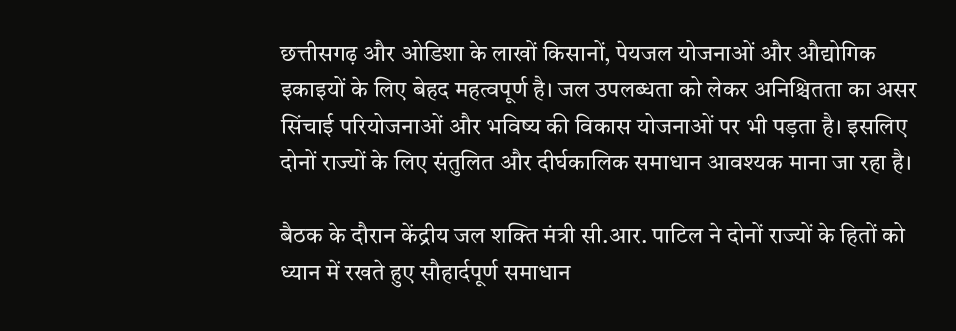छत्तीसगढ़ और ओडिशा के लाखों किसानों, पेयजल योजनाओं और औद्योगिक इकाइयों के लिए बेहद महत्वपूर्ण है। जल उपलब्धता को लेकर अनिश्चितता का असर सिंचाई परियोजनाओं और भविष्य की विकास योजनाओं पर भी पड़ता है। इसलिए दोनों राज्यों के लिए संतुलित और दीर्घकालिक समाधान आवश्यक माना जा रहा है।

बैठक के दौरान केंद्रीय जल शक्ति मंत्री सी.आर. पाटिल ने दोनों राज्यों के हितों को ध्यान में रखते हुए सौहार्दपूर्ण समाधान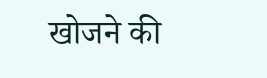खोजने की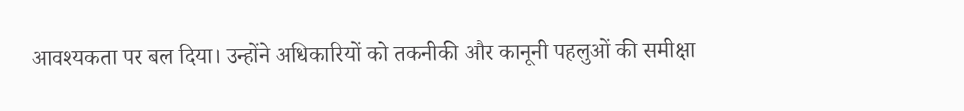आवश्यकता पर बल दिया। उन्होंने अधिकारियों को तकनीकी और कानूनी पहलुओं की समीक्षा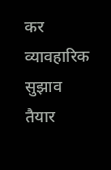कर व्यावहारिक सुझाव तैयार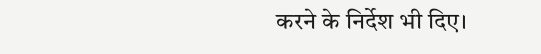करने के निर्देश भी दिए।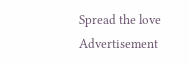Spread the love
Advertisement